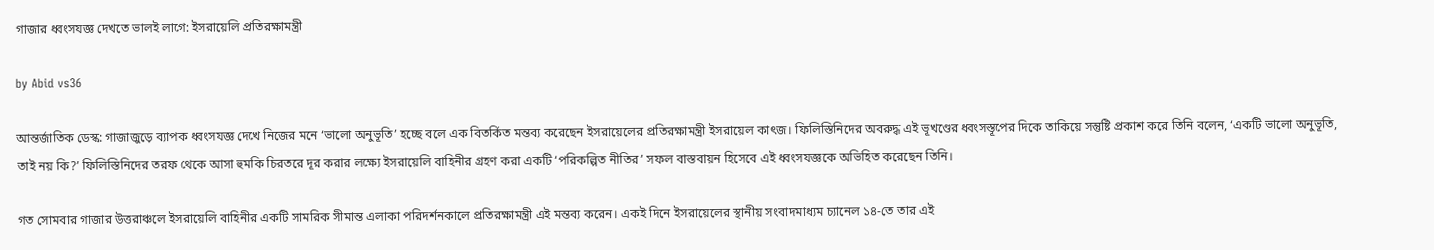গাজার ধ্বংসযজ্ঞ দেখতে ভালই লাগে: ইসরায়েলি প্রতিরক্ষামন্ত্রী

by Abid vs36

আন্তর্জাতিক ডেস্ক: গাজাজুড়ে ব্যাপক ধ্বংসযজ্ঞ দেখে নিজের মনে ‘ভালো অনুভূতি’ হচ্ছে বলে এক বিতর্কিত মন্তব্য করেছেন ইসরায়েলের প্রতিরক্ষামন্ত্রী ইসরায়েল কাৎজ। ফিলিস্তিনিদের অবরুদ্ধ এই ভূখণ্ডের ধ্বংসস্তূপের দিকে তাকিয়ে সন্তুষ্টি প্রকাশ করে তিনি বলেন, ‘একটি ভালো অনুভূতি, তাই নয় কি?’ ফিলিস্তিনিদের তরফ থেকে আসা হুমকি চিরতরে দূর করার লক্ষ্যে ইসরায়েলি বাহিনীর গ্রহণ করা একটি ‘পরিকল্পিত নীতির’ সফল বাস্তবায়ন হিসেবে এই ধ্বংসযজ্ঞকে অভিহিত করেছেন তিনি।

গত সোমবার গাজার উত্তরাঞ্চলে ইসরায়েলি বাহিনীর একটি সামরিক সীমান্ত এলাকা পরিদর্শনকালে প্রতিরক্ষামন্ত্রী এই মন্তব্য করেন। একই দিনে ইসরায়েলের স্থানীয় সংবাদমাধ্যম চ্যানেল ১৪-তে তার এই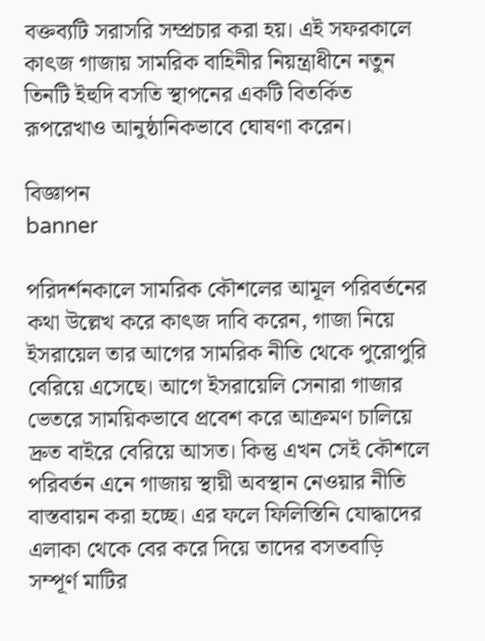বক্তব্যটি সরাসরি সম্প্রচার করা হয়। এই সফরকালে কাৎজ গাজায় সামরিক বাহিনীর নিয়ন্ত্রাধীনে নতুন তিনটি ইহুদি বসতি স্থাপনের একটি বিতর্কিত রূপরেখাও আনুষ্ঠানিকভাবে ঘোষণা করেন।

বিজ্ঞাপন
banner

পরিদর্শনকালে সামরিক কৌশলের আমূল পরিবর্তনের কথা উল্লেখ করে কাৎজ দাবি করেন, গাজা নিয়ে ইসরায়েল তার আগের সামরিক নীতি থেকে পুরোপুরি বেরিয়ে এসেছে। আগে ইসরায়েলি সেনারা গাজার ভেতরে সাময়িকভাবে প্রবেশ করে আক্রমণ চালিয়ে দ্রুত বাইরে বেরিয়ে আসত। কিন্তু এখন সেই কৌশলে পরিবর্তন এনে গাজায় স্থায়ী অবস্থান নেওয়ার নীতি বাস্তবায়ন করা হচ্ছে। এর ফলে ফিলিস্তিনি যোদ্ধাদের এলাকা থেকে বের করে দিয়ে তাদের বসতবাড়ি সম্পূর্ণ মাটির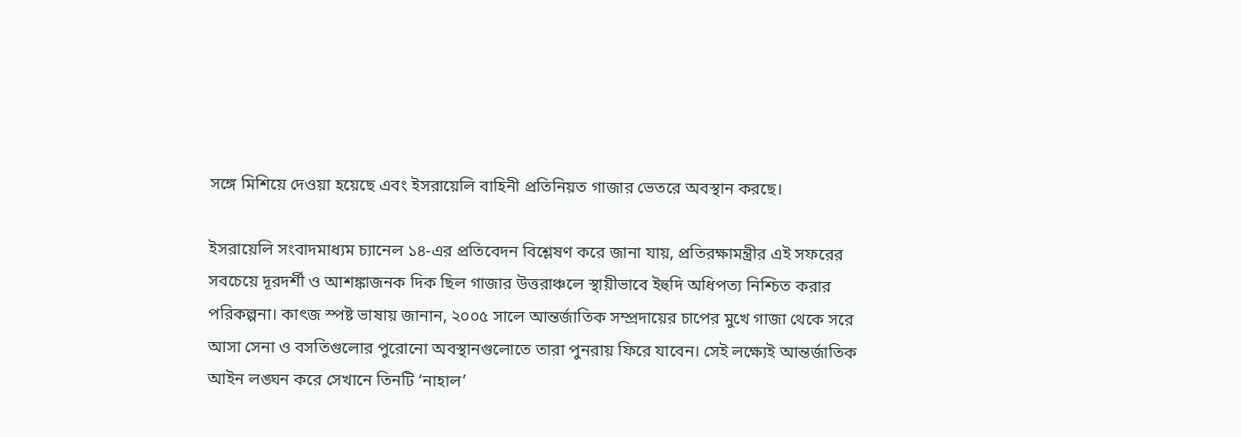সঙ্গে মিশিয়ে দেওয়া হয়েছে এবং ইসরায়েলি বাহিনী প্রতিনিয়ত গাজার ভেতরে অবস্থান করছে।

ইসরায়েলি সংবাদমাধ্যম চ্যানেল ১৪-এর প্রতিবেদন বিশ্লেষণ করে জানা যায়, প্রতিরক্ষামন্ত্রীর এই সফরের সবচেয়ে দূরদর্শী ও আশঙ্কাজনক দিক ছিল গাজার উত্তরাঞ্চলে স্থায়ীভাবে ইহুদি অধিপত্য নিশ্চিত করার পরিকল্পনা। কাৎজ স্পষ্ট ভাষায় জানান, ২০০৫ সালে আন্তর্জাতিক সম্প্রদায়ের চাপের মুখে গাজা থেকে সরে আসা সেনা ও বসতিগুলোর পুরোনো অবস্থানগুলোতে তারা পুনরায় ফিরে যাবেন। সেই লক্ষ্যেই আন্তর্জাতিক আইন লঙ্ঘন করে সেখানে তিনটি ‘নাহাল’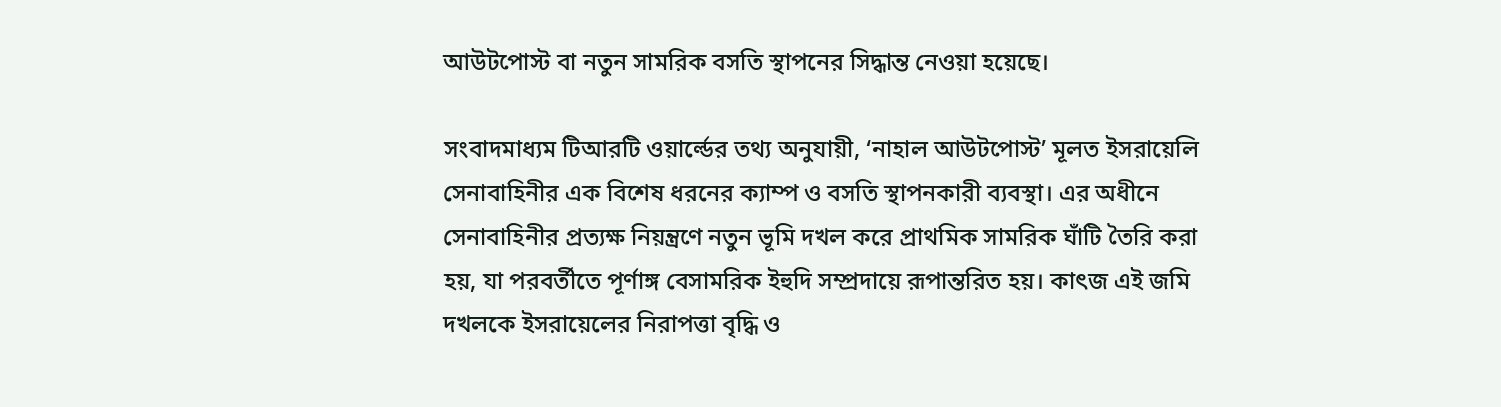আউটপোস্ট বা নতুন সামরিক বসতি স্থাপনের সিদ্ধান্ত নেওয়া হয়েছে।

সংবাদমাধ্যম টিআরটি ওয়ার্ল্ডের তথ্য অনুযায়ী, ‘নাহাল আউটপোস্ট’ মূলত ইসরায়েলি সেনাবাহিনীর এক বিশেষ ধরনের ক্যাম্প ও বসতি স্থাপনকারী ব্যবস্থা। এর অধীনে সেনাবাহিনীর প্রত্যক্ষ নিয়ন্ত্রণে নতুন ভূমি দখল করে প্রাথমিক সামরিক ঘাঁটি তৈরি করা হয়, যা পরবর্তীতে পূর্ণাঙ্গ বেসামরিক ইহুদি সম্প্রদায়ে রূপান্তরিত হয়। কাৎজ এই জমি দখলকে ইসরায়েলের নিরাপত্তা বৃদ্ধি ও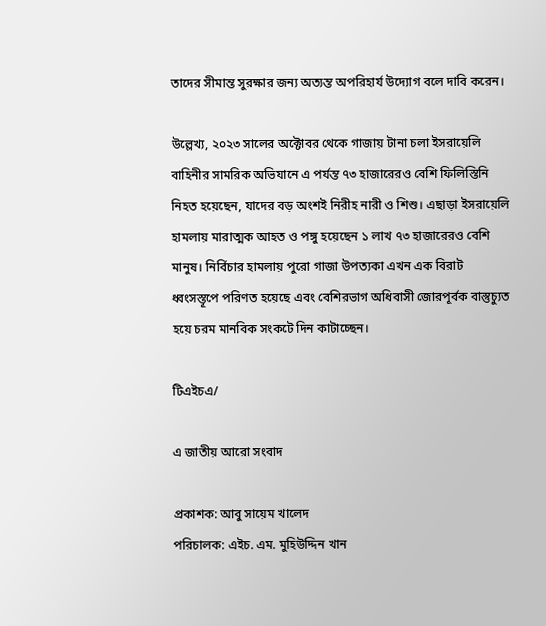তাদের সীমান্ত সুরক্ষার জন্য অত্যন্ত অপরিহার্য উদ্যোগ বলে দাবি করেন।

উল্লেখ্য, ২০২৩ সালের অক্টোবর থেকে গাজায় টানা চলা ইসরায়েলি বাহিনীর সামরিক অভিযানে এ পর্যন্ত ৭৩ হাজারেরও বেশি ফিলিস্তিনি নিহত হয়েছেন, যাদের বড় অংশই নিরীহ নারী ও শিশু। এছাড়া ইসরায়েলি হামলায় মারাত্মক আহত ও পঙ্গু হয়েছেন ১ লাখ ৭৩ হাজারেরও বেশি মানুষ। নির্বিচার হামলায় পুরো গাজা উপত্যকা এখন এক বিরাট ধ্বংসস্তূপে পরিণত হয়েছে এবং বেশিরভাগ অধিবাসী জোরপূর্বক বাস্তুচ্যুত হয়ে চরম মানবিক সংকটে দিন কাটাচ্ছেন।

টিএইচএ/

এ জাতীয় আরো সংবাদ

প্রকাশক: আবু সায়েম খালেদ
পরিচালক: এইচ. এম. মুহিউদ্দিন খান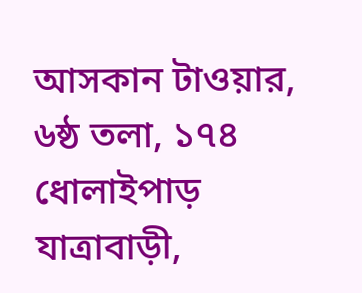আসকান টাওয়ার, ৬ষ্ঠ তলা, ১৭৪ ধোলাইপাড়
যাত্রাবাড়ী,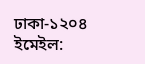ঢাকা-১২০৪
ইমেইল: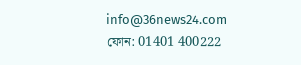info@36news24.com
ফোন: 01401 400222